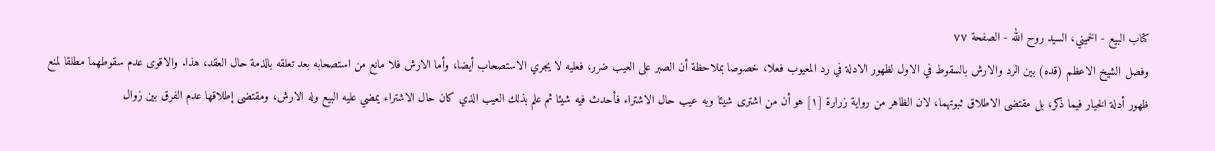كتاب البيع - الخميني، السيد روح الله - الصفحة ٧٧
وفصل الشيخ الاعظم (قده) بين الرد والارش بالسقوط في الاول لظهور الادلة في رد المعيوب فعلا، خصوصا بملاحظة أن الصبر على العيب ضرر، فعليه لا يجري الاستصحاب أيضا، وأما الارش فلا مانع من استصحابه بعد تعلقه بالذمة حال العقد، هذا. والاقوى عدم سقوطهما مطلقا لمنع ظهور أدلة الخيار فيما ذكر، بل مقتضى الاطلاق ثبوتهما، لان الظاهر من رواية زرارة [١] هو أن من اشترى شيئا وبه عيب حال الاشتراء فأحدث فيه شيئا ثم علم بذلك العيب الذي كان حال الاشتراء يمضي عليه البيع وله الارش، ومقتضى إطلاقها عدم الفرق بين زوال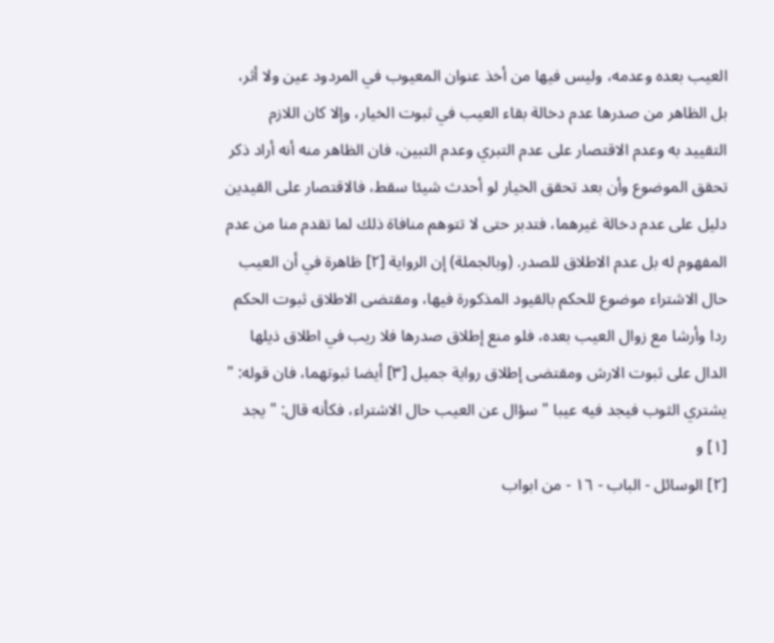العيب بعده وعدمه، وليس فيها من أخذ عنوان المعيوب في المردود عين ولا أثر، بل الظاهر من صدرها عدم دخالة بقاء العيب في ثبوت الخيار، وإلا كان اللازم التقييد به وعدم الاقتصار على عدم التبري وعدم التبين، فان الظاهر منه أنه أراد ذكر تحقق الموضوع وأن بعد تحقق الخيار لو أحدث شيئا سقط، فالاقتصار على القيدين دليل على عدم دخالة غيرهما، فتدبر حتى لا تتوهم منافاة ذلك لما تقدم منا من عدم المفهوم له بل عدم الاطلاق للصدر. (وبالجملة) إن الرواية [٢] ظاهرة في أن العيب حال الاشتراء موضوع للحكم بالقيود المذكورة فيها، ومقتضى الاطلاق ثبوت الحكم ردا وأرشا مع زوال العيب بعده، فلو منع إطلاق صدرها فلا ريب في اطلاق ذيلها الدال على ثبوت الارش ومقتضى إطلاق رواية جميل [٣] أيضا ثبوتهما، فان قوله: " يشتري الثوب فيجد فيه عيبا " سؤال عن العيب حال الاشتراء، فكأنه قال: " يجد
[١] و
[٢] الوسائل - الباب - ١٦ - من ابواب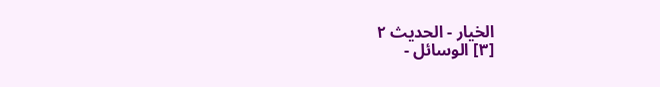الخيار - الحديث ٢
[٣] الوسائل -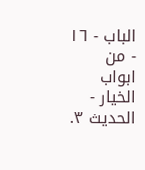الباب - ١٦ - من ابواب الخيار - الحديث ٣.